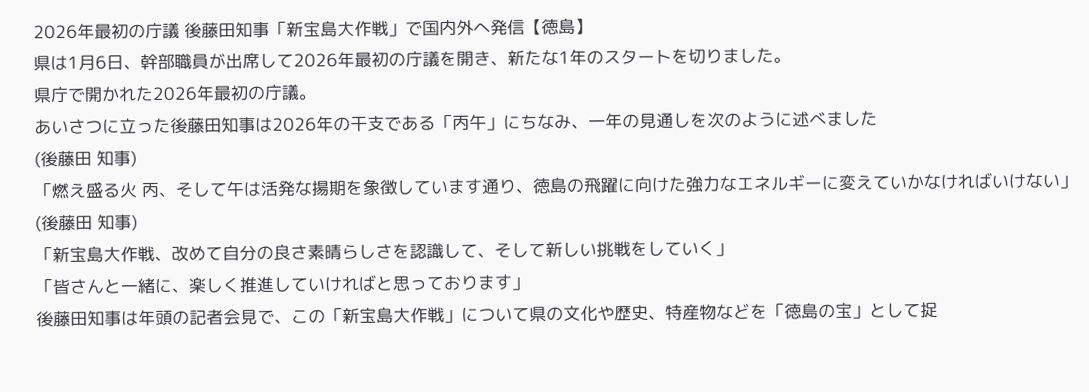2026年最初の庁議 後藤田知事「新宝島大作戦」で国内外へ発信【徳島】
県は1月6日、幹部職員が出席して2026年最初の庁議を開き、新たな1年のスタートを切りました。
県庁で開かれた2026年最初の庁議。
あいさつに立った後藤田知事は2026年の干支である「丙午」にちなみ、一年の見通しを次のように述べました
(後藤田 知事)
「燃え盛る火 丙、そして午は活発な揚期を象徴しています通り、徳島の飛躍に向けた強力なエネルギーに変えていかなければいけない」
(後藤田 知事)
「新宝島大作戦、改めて自分の良さ素晴らしさを認識して、そして新しい挑戦をしていく」
「皆さんと一緒に、楽しく推進していければと思っております」
後藤田知事は年頭の記者会見で、この「新宝島大作戦」について県の文化や歴史、特産物などを「徳島の宝」として捉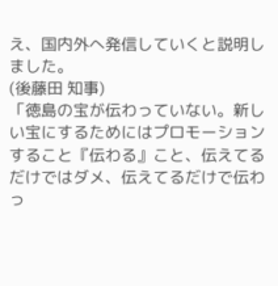え、国内外へ発信していくと説明しました。
(後藤田 知事)
「徳島の宝が伝わっていない。新しい宝にするためにはプロモーションすること『伝わる』こと、伝えてるだけではダメ、伝えてるだけで伝わっ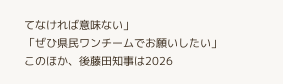てなければ意味ない」
「ぜひ県民ワンチームでお願いしたい」
このほか、後藤田知事は2026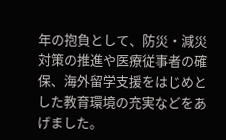年の抱負として、防災・減災対策の推進や医療従事者の確保、海外留学支援をはじめとした教育環境の充実などをあげました。